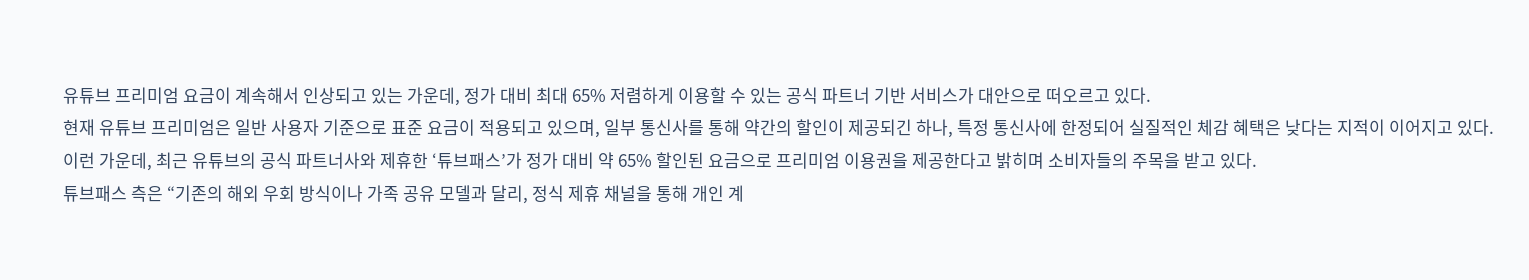유튜브 프리미엄 요금이 계속해서 인상되고 있는 가운데, 정가 대비 최대 65% 저렴하게 이용할 수 있는 공식 파트너 기반 서비스가 대안으로 떠오르고 있다.
현재 유튜브 프리미엄은 일반 사용자 기준으로 표준 요금이 적용되고 있으며, 일부 통신사를 통해 약간의 할인이 제공되긴 하나, 특정 통신사에 한정되어 실질적인 체감 혜택은 낮다는 지적이 이어지고 있다.
이런 가운데, 최근 유튜브의 공식 파트너사와 제휴한 ‘튜브패스’가 정가 대비 약 65% 할인된 요금으로 프리미엄 이용권을 제공한다고 밝히며 소비자들의 주목을 받고 있다.
튜브패스 측은 “기존의 해외 우회 방식이나 가족 공유 모델과 달리, 정식 제휴 채널을 통해 개인 계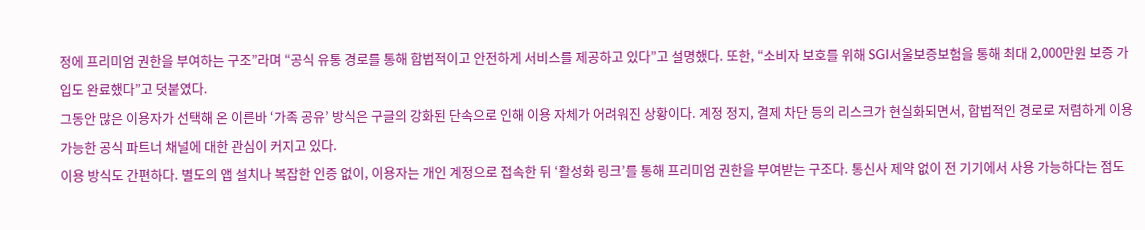정에 프리미엄 권한을 부여하는 구조”라며 “공식 유통 경로를 통해 합법적이고 안전하게 서비스를 제공하고 있다”고 설명했다. 또한, “소비자 보호를 위해 SGI서울보증보험을 통해 최대 2,000만원 보증 가입도 완료했다”고 덧붙였다.
그동안 많은 이용자가 선택해 온 이른바 ‘가족 공유’ 방식은 구글의 강화된 단속으로 인해 이용 자체가 어려워진 상황이다. 계정 정지, 결제 차단 등의 리스크가 현실화되면서, 합법적인 경로로 저렴하게 이용 가능한 공식 파트너 채널에 대한 관심이 커지고 있다.
이용 방식도 간편하다. 별도의 앱 설치나 복잡한 인증 없이, 이용자는 개인 계정으로 접속한 뒤 ‘활성화 링크’를 통해 프리미엄 권한을 부여받는 구조다. 통신사 제약 없이 전 기기에서 사용 가능하다는 점도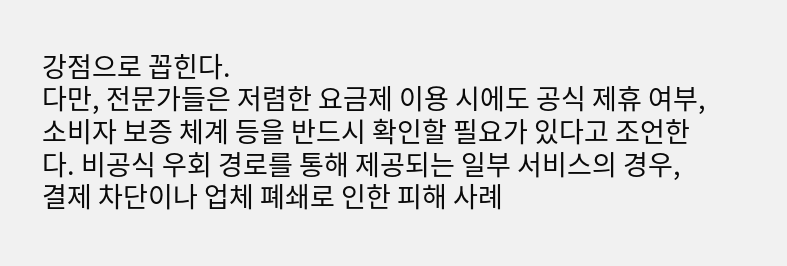강점으로 꼽힌다.
다만, 전문가들은 저렴한 요금제 이용 시에도 공식 제휴 여부, 소비자 보증 체계 등을 반드시 확인할 필요가 있다고 조언한다. 비공식 우회 경로를 통해 제공되는 일부 서비스의 경우, 결제 차단이나 업체 폐쇄로 인한 피해 사례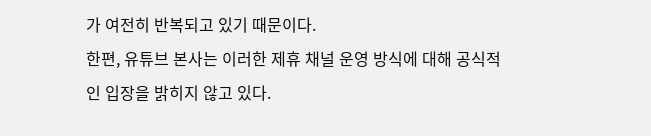가 여전히 반복되고 있기 때문이다.
한편, 유튜브 본사는 이러한 제휴 채널 운영 방식에 대해 공식적인 입장을 밝히지 않고 있다.